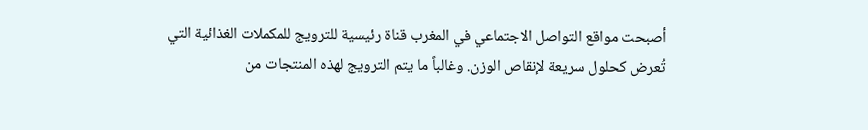أصبحت مواقع التواصل الاجتماعي في المغرب قناة رئيسية للترويج للمكملات الغذائية التي تُعرض كحلول سريعة لإنقاص الوزن. وغالباً ما يتم الترويج لهذه المنتجات من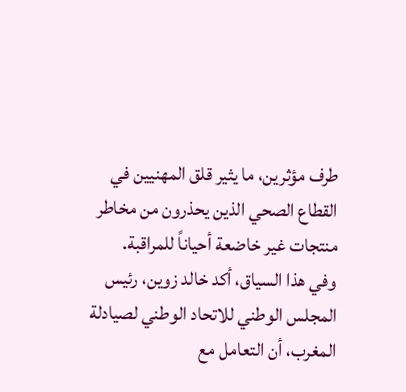طرف مؤثرين، ما يثير قلق المهنيين في القطاع الصحي الذين يحذرون من مخاطر منتجات غير خاضعة أحياناً للمراقبة.
وفي هذا السياق، أكد خالد زوين، رئيس المجلس الوطني للاتحاد الوطني لصيادلة المغرب، أن التعامل مع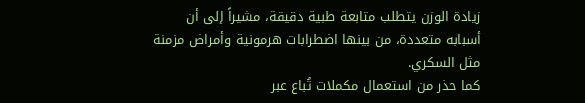زيادة الوزن يتطلب متابعة طبية دقيقة، مشيراً إلى أن أسبابه متعددة، من بينها اضطرابات هرمونية وأمراض مزمنة مثل السكري.
كما حذر من استعمال مكملات تُباع عبر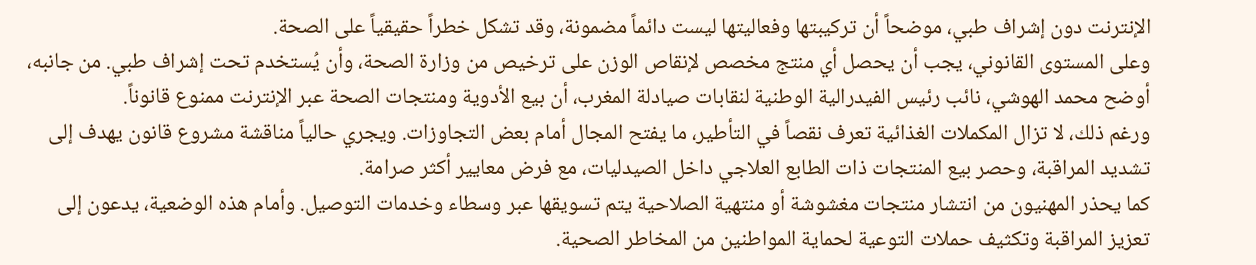الإنترنت دون إشراف طبي، موضحاً أن تركيبتها وفعاليتها ليست دائماً مضمونة، وقد تشكل خطراً حقيقياً على الصحة.
وعلى المستوى القانوني، يجب أن يحصل أي منتج مخصص لإنقاص الوزن على ترخيص من وزارة الصحة، وأن يُستخدم تحت إشراف طبي. من جانبه، أوضح محمد الهوشي، نائب رئيس الفيدرالية الوطنية لنقابات صيادلة المغرب، أن بيع الأدوية ومنتجات الصحة عبر الإنترنت ممنوع قانوناً.
ورغم ذلك، لا تزال المكملات الغذائية تعرف نقصاً في التأطير، ما يفتح المجال أمام بعض التجاوزات. ويجري حالياً مناقشة مشروع قانون يهدف إلى تشديد المراقبة، وحصر بيع المنتجات ذات الطابع العلاجي داخل الصيدليات، مع فرض معايير أكثر صرامة.
كما يحذر المهنيون من انتشار منتجات مغشوشة أو منتهية الصلاحية يتم تسويقها عبر وسطاء وخدمات التوصيل. وأمام هذه الوضعية، يدعون إلى تعزيز المراقبة وتكثيف حملات التوعية لحماية المواطنين من المخاطر الصحية.